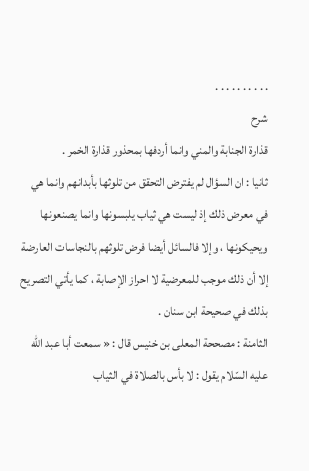. . . . . . . . . .
شرح
قذارة الجنابة والمني وانما أردفها بمحذور قذارة الخمر .
ثانيا : ان السؤال لم يفترض التحقق من تلوثها بأبدانهم وانما هي في معرض ذلك إذ ليست هي ثياب يلبسونها وانما يصنعونها ويحيكونها ، وإلا فالسائل أيضا فرض تلوثهم بالنجاسات العارضة إلا أن ذلك موجب للمعرضية لا احراز الإصابة ، كما يأتي التصريح بذلك في صحيحة ابن سنان .
الثامنة : مصححة المعلى بن خنيس قال : « سمعت أبا عبد اللّه عليه السّلام يقول : لا بأس بالصلاة في الثياب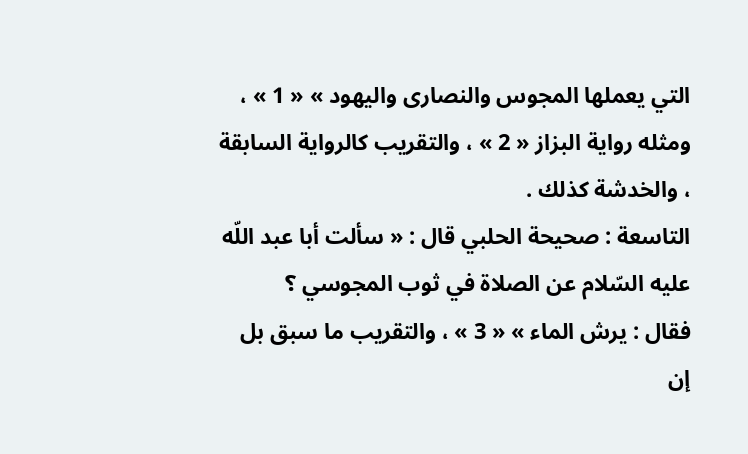التي يعملها المجوس والنصارى واليهود » « 1 » ، ومثله رواية البزاز « 2 » ، والتقريب كالرواية السابقة ، والخدشة كذلك .
التاسعة : صحيحة الحلبي قال : « سألت أبا عبد اللّه عليه السّلام عن الصلاة في ثوب المجوسي ؟
فقال : يرش الماء » « 3 » ، والتقريب ما سبق بل إن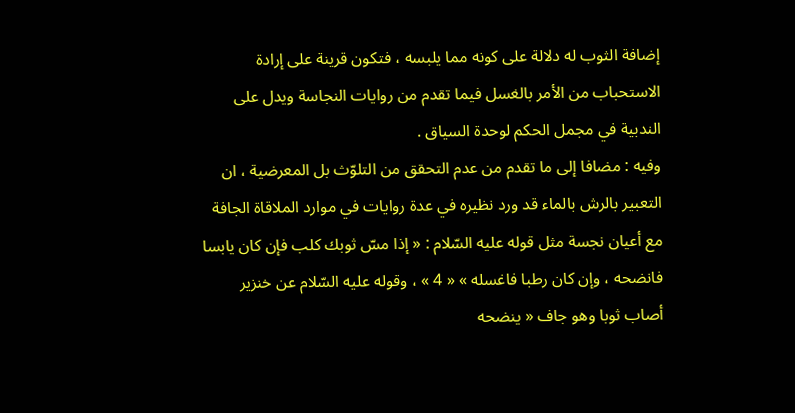إضافة الثوب له دلالة على كونه مما يلبسه ، فتكون قرينة على إرادة الاستحباب من الأمر بالغسل فيما تقدم من روايات النجاسة ويدل على الندبية في مجمل الحكم لوحدة السياق .
وفيه : مضافا إلى ما تقدم من عدم التحقق من التلوّث بل المعرضية ، ان التعبير بالرش بالماء قد ورد نظيره في عدة روايات في موارد الملاقاة الجافة مع أعيان نجسة مثل قوله عليه السّلام : « إذا مسّ ثوبك كلب فإن كان يابسا فانضحه ، وإن كان رطبا فاغسله » « 4 » ، وقوله عليه السّلام عن خنزير أصاب ثوبا وهو جاف « ينضحه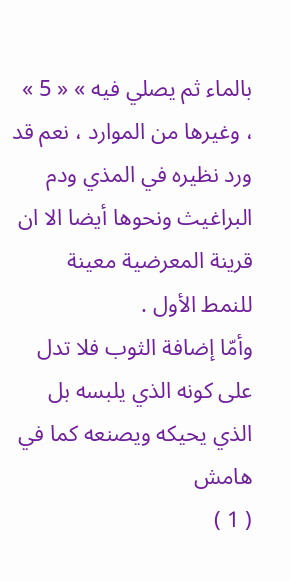بالماء ثم يصلي فيه » « 5 » ، وغيرها من الموارد ، نعم قد ورد نظيره في المذي ودم البراغيث ونحوها أيضا الا ان قرينة المعرضية معينة للنمط الأول .
وأمّا إضافة الثوب فلا تدل على كونه الذي يلبسه بل الذي يحيكه ويصنعه كما في
هامش
( 1 )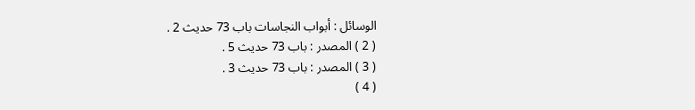الوسائل : أبواب النجاسات باب 73 حديث 2 .
( 2 ) المصدر : باب 73 حديث 5 .
( 3 ) المصدر : باب 73 حديث 3 .
( 4 )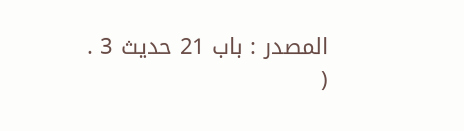المصدر : باب 21 حديث 3 .
(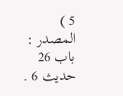5 ) المصدر : باب 26 حديث 6 .